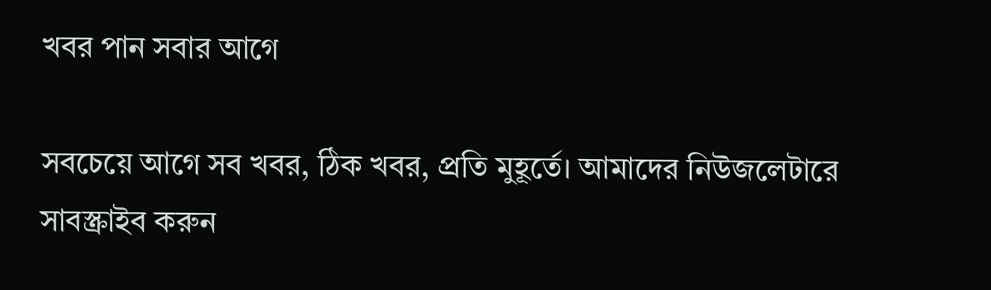খবর পান সবার আগে

সবচেয়ে আগে সব খবর, ঠিক খবর, প্রতি মুহূর্তে। আমাদের নিউজলেটারে সাবস্ক্রাইব করুন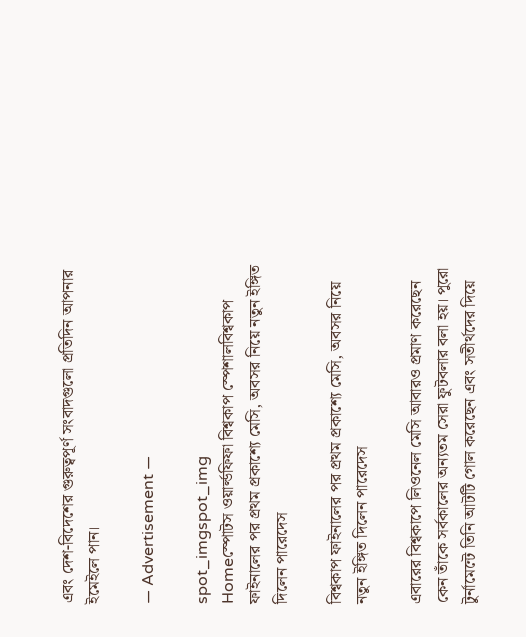এবং দেশ-বিদেশের গুরুত্বপূর্ণ সংবাদগুলো প্রতিদিন আপনার ইমেইলে পান।

― Advertisement ―

spot_imgspot_img
Homeস্পোটস ওয়ার্ল্ডফিফা বিশ্বকাপ স্পেশালবিশ্বকাপ ফাইনালের পর প্রথম প্রকাশ্যে মেসি, অবসর নিয়ে নতুন ইঙ্গিত দিলেন পারেদেস

বিশ্বকাপ ফাইনালের পর প্রথম প্রকাশ্যে মেসি, অবসর নিয়ে নতুন ইঙ্গিত দিলেন পারেদেস

এবারের বিশ্বকাপে লিওনেল মেসি আবারও প্রমাণ করেছেন কেন তাঁকে সর্বকালের অন্যতম সেরা ফুটবলার বলা হয়। পুরো টুর্নামেন্টে তিনি আটটি গোল করেছেন এবং সতীর্থদের দিয়ে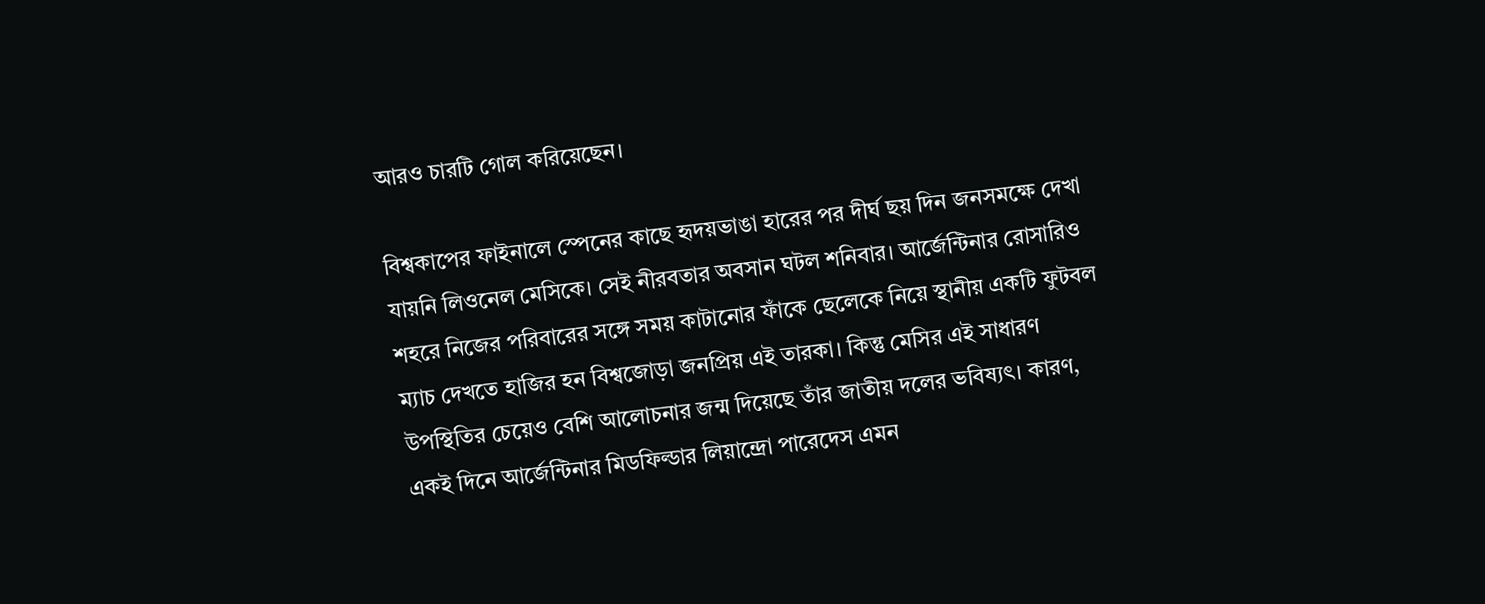আরও চারটি গোল করিয়েছেন।

বিশ্বকাপের ফাইনালে স্পেনের কাছে হৃদয়ভাঙা হারের পর দীর্ঘ ছয় দিন জনসমক্ষে দেখা যায়নি লিওনেল মেসিকে। সেই নীরবতার অবসান ঘটল শনিবার। আর্জেন্টিনার রোসারিও শহরে নিজের পরিবারের সঙ্গে সময় কাটানোর ফাঁকে ছেলেকে নিয়ে স্থানীয় একটি ফুটবল ম্যাচ দেখতে হাজির হন বিশ্বজোড়া জনপ্রিয় এই তারকা। কিন্তু মেসির এই সাধারণ উপস্থিতির চেয়েও বেশি আলোচনার জন্ম দিয়েছে তাঁর জাতীয় দলের ভবিষ্যৎ। কারণ, একই দিনে আর্জেন্টিনার মিডফিল্ডার লিয়ান্দ্রো পারেদেস এমন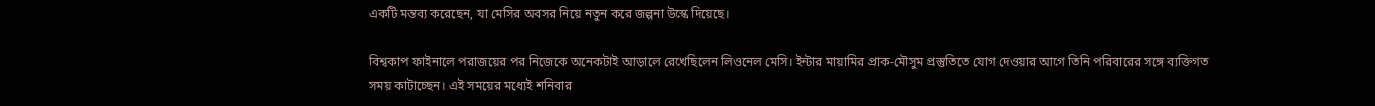একটি মন্তব্য করেছেন, যা মেসির অবসর নিয়ে নতুন করে জল্পনা উস্কে দিয়েছে।

বিশ্বকাপ ফাইনালে পরাজয়ের পর নিজেকে অনেকটাই আড়ালে রেখেছিলেন লিওনেল মেসি। ইন্টার মায়ামির প্রাক-মৌসুম প্রস্তুতিতে যোগ দেওয়ার আগে তিনি পরিবারের সঙ্গে ব্যক্তিগত সময় কাটাচ্ছেন। এই সময়ের মধ্যেই শনিবার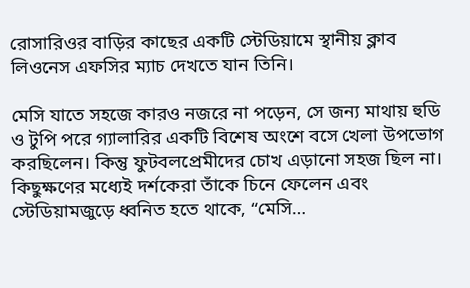রোসারিওর বাড়ির কাছের একটি স্টেডিয়ামে স্থানীয় ক্লাব লিওনেস এফসির ম্যাচ দেখতে যান তিনি।

মেসি যাতে সহজে কারও নজরে না পড়েন, সে জন্য মাথায় হুডি ও টুপি পরে গ্যালারির একটি বিশেষ অংশে বসে খেলা উপভোগ করছিলেন। কিন্তু ফুটবলপ্রেমীদের চোখ এড়ানো সহজ ছিল না। কিছুক্ষণের মধ্যেই দর্শকেরা তাঁকে চিনে ফেলেন এবং স্টেডিয়ামজুড়ে ধ্বনিত হতে থাকে, “মেসি…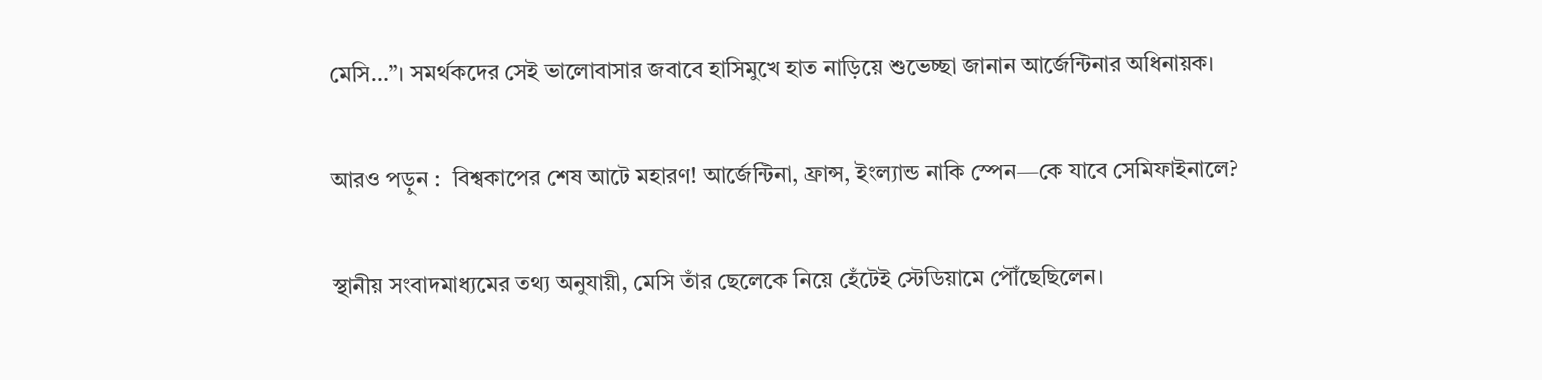মেসি…”। সমর্থকদের সেই ভালোবাসার জবাবে হাসিমুখে হাত নাড়িয়ে শুভেচ্ছা জানান আর্জেন্টিনার অধিনায়ক।

আরও পড়ুন :  বিশ্বকাপের শেষ আটে মহারণ! আর্জেন্টিনা, ফ্রান্স, ইংল্যান্ড নাকি স্পেন—কে যাবে সেমিফাইনালে?

স্থানীয় সংবাদমাধ্যমের তথ্য অনুযায়ী, মেসি তাঁর ছেলেকে নিয়ে হেঁটেই স্টেডিয়ামে পৌঁছেছিলেন।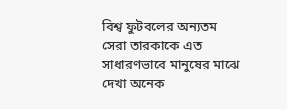বিশ্ব ফুটবলের অন্যতম সেরা তারকাকে এত সাধারণভাবে মানুষের মাঝে দেখা অনেক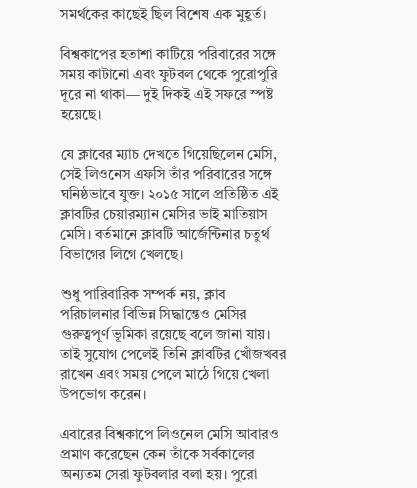সমর্থকের কাছেই ছিল বিশেষ এক মুহূর্ত।

বিশ্বকাপের হতাশা কাটিয়ে পরিবারের সঙ্গে সময় কাটানো এবং ফুটবল থেকে পুরোপুরি দূরে না থাকা— দুই দিকই এই সফরে স্পষ্ট হয়েছে।

যে ক্লাবের ম্যাচ দেখতে গিয়েছিলেন মেসি, সেই লিওনেস এফসি তাঁর পরিবারের সঙ্গে ঘনিষ্ঠভাবে যুক্ত। ২০১৫ সালে প্রতিষ্ঠিত এই ক্লাবটির চেয়ারম্যান মেসির ভাই মাতিয়াস মেসি। বর্তমানে ক্লাবটি আর্জেন্টিনার চতুর্থ বিভাগের লিগে খেলছে।

শুধু পারিবারিক সম্পর্ক নয়, ক্লাব পরিচালনার বিভিন্ন সিদ্ধান্তেও মেসির গুরুত্বপূর্ণ ভূমিকা রয়েছে বলে জানা যায়। তাই সুযোগ পেলেই তিনি ক্লাবটির খোঁজখবর রাখেন এবং সময় পেলে মাঠে গিয়ে খেলা উপভোগ করেন।

এবারের বিশ্বকাপে লিওনেল মেসি আবারও প্রমাণ করেছেন কেন তাঁকে সর্বকালের অন্যতম সেরা ফুটবলার বলা হয়। পুরো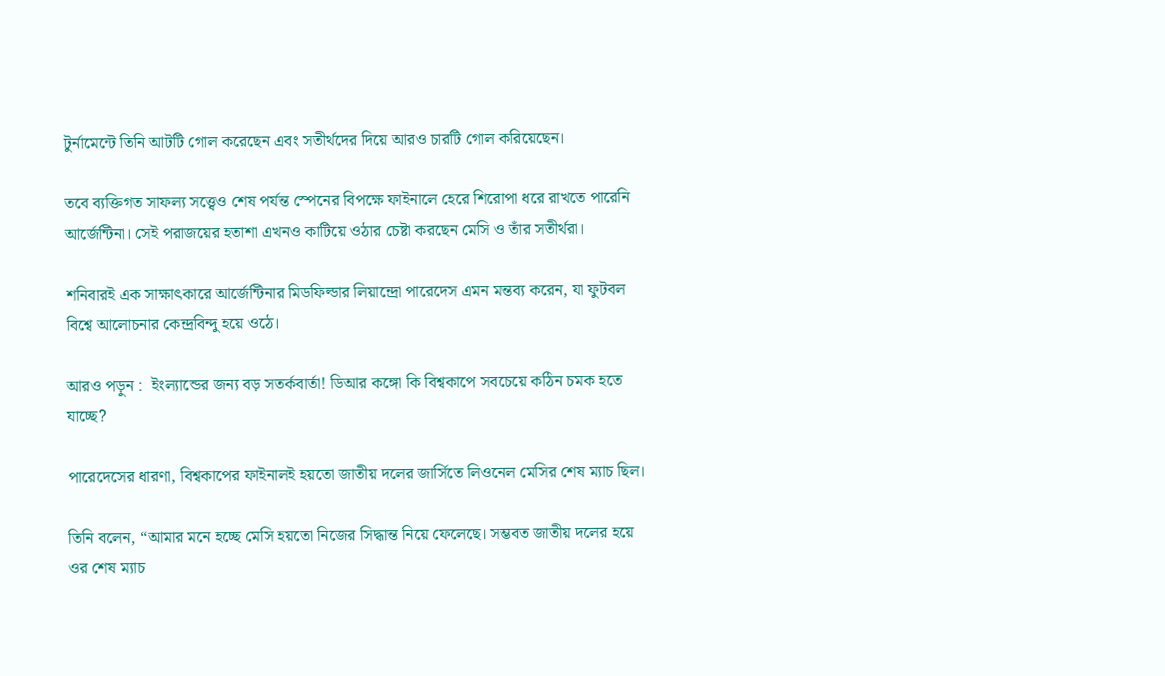টুর্নামেন্টে তিনি আটটি গোল করেছেন এবং সতীর্থদের দিয়ে আরও চারটি গোল করিয়েছেন।

তবে ব্যক্তিগত সাফল্য সত্ত্বেও শেষ পর্যন্ত স্পেনের বিপক্ষে ফাইনালে হেরে শিরোপা ধরে রাখতে পারেনি আর্জেন্টিনা। সেই পরাজয়ের হতাশা এখনও কাটিয়ে ওঠার চেষ্টা করছেন মেসি ও তাঁর সতীর্থরা।

শনিবারই এক সাক্ষাৎকারে আর্জেন্টিনার মিডফিল্ডার লিয়ান্দ্রো পারেদেস এমন মন্তব্য করেন, যা ফুটবল বিশ্বে আলোচনার কেন্দ্রবিন্দু হয়ে ওঠে।

আরও পড়ুন :  ইংল্যান্ডের জন্য বড় সতর্কবার্তা! ডিআর কঙ্গো কি বিশ্বকাপে সবচেয়ে কঠিন চমক হতে যাচ্ছে?

পারেদেসের ধারণা, বিশ্বকাপের ফাইনালই হয়তো জাতীয় দলের জার্সিতে লিওনেল মেসির শেষ ম্যাচ ছিল।

তিনি বলেন, “আমার মনে হচ্ছে মেসি হয়তো নিজের সিদ্ধান্ত নিয়ে ফেলেছে। সম্ভবত জাতীয় দলের হয়ে ওর শেষ ম্যাচ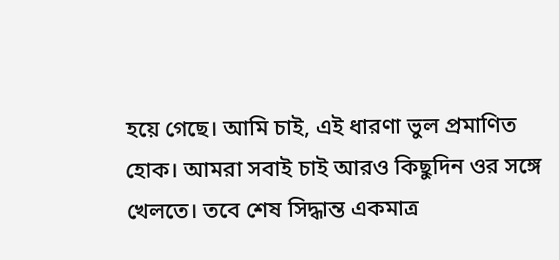হয়ে গেছে। আমি চাই, এই ধারণা ভুল প্রমাণিত হোক। আমরা সবাই চাই আরও কিছুদিন ওর সঙ্গে খেলতে। তবে শেষ সিদ্ধান্ত একমাত্র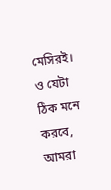মেসিরই। ও যেটা ঠিক মনে করবে, আমরা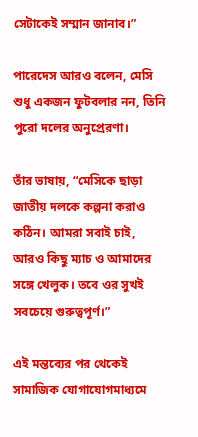সেটাকেই সম্মান জানাব।”

পারেদেস আরও বলেন, মেসি শুধু একজন ফুটবলার নন, তিনি পুরো দলের অনুপ্রেরণা।

তাঁর ভাষায়, “মেসিকে ছাড়া জাতীয় দলকে কল্পনা করাও কঠিন। আমরা সবাই চাই, আরও কিছু ম্যাচ ও আমাদের সঙ্গে খেলুক। তবে ওর সুখই সবচেয়ে গুরুত্বপূর্ণ।”

এই মন্তব্যের পর থেকেই সামাজিক যোগাযোগমাধ্যমে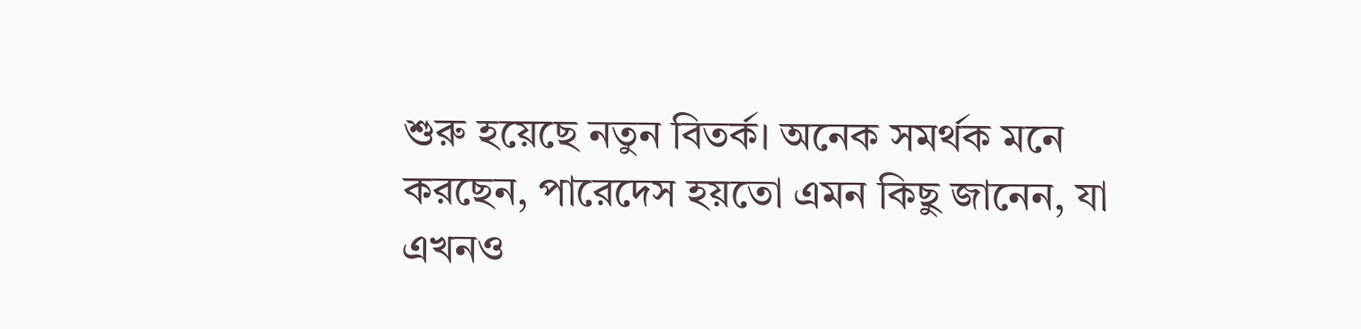শুরু হয়েছে নতুন বিতর্ক। অনেক সমর্থক মনে করছেন, পারেদেস হয়তো এমন কিছু জানেন, যা এখনও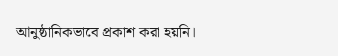আনুষ্ঠানিকভাবে প্রকাশ করা হয়নি।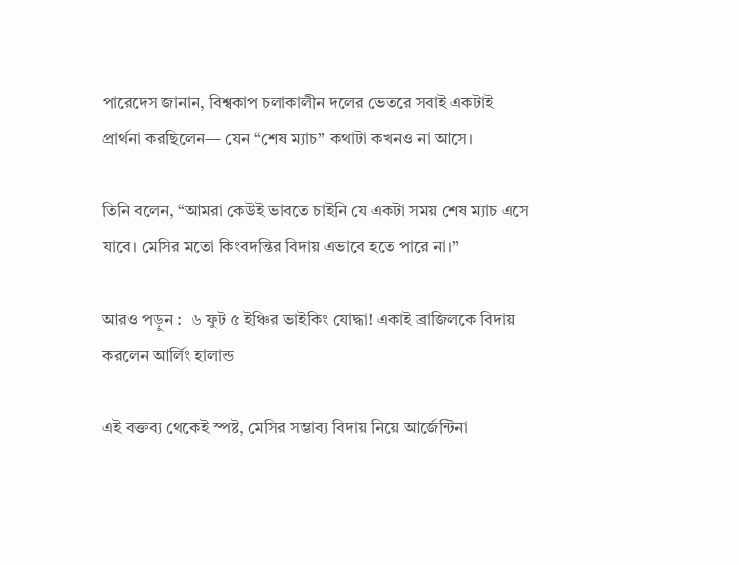পারেদেস জানান, বিশ্বকাপ চলাকালীন দলের ভেতরে সবাই একটাই প্রার্থনা করছিলেন— যেন “শেষ ম্যাচ” কথাটা কখনও না আসে।

তিনি বলেন, “আমরা কেউই ভাবতে চাইনি যে একটা সময় শেষ ম্যাচ এসে যাবে। মেসির মতো কিংবদন্তির বিদায় এভাবে হতে পারে না।”

আরও পড়ুন :  ৬ ফুট ৫ ইঞ্চির ভাইকিং যোদ্ধা! একাই ব্রাজিলকে বিদায় করলেন আর্লিং হালান্ড

এই বক্তব্য থেকেই স্পষ্ট, মেসির সম্ভাব্য বিদায় নিয়ে আর্জেন্টিনা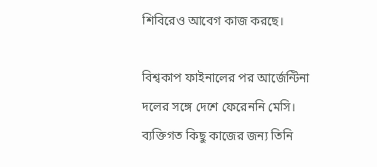শিবিরেও আবেগ কাজ করছে।

বিশ্বকাপ ফাইনালের পর আর্জেন্টিনা দলের সঙ্গে দেশে ফেরেননি মেসি। ব্যক্তিগত কিছু কাজের জন্য তিনি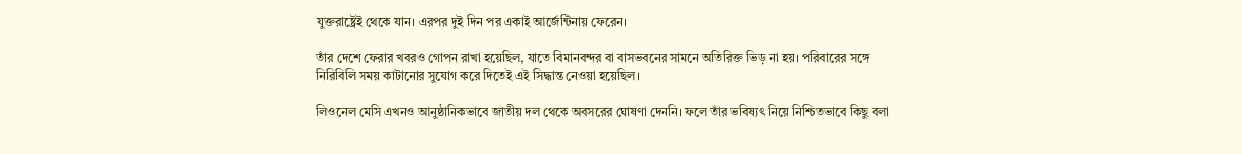যুক্তরাষ্ট্রেই থেকে যান। এরপর দুই দিন পর একাই আর্জেন্টিনায় ফেরেন।

তাঁর দেশে ফেরার খবরও গোপন রাখা হয়েছিল, যাতে বিমানবন্দর বা বাসভবনের সামনে অতিরিক্ত ভিড় না হয়। পরিবারের সঙ্গে নিরিবিলি সময় কাটানোর সুযোগ করে দিতেই এই সিদ্ধান্ত নেওয়া হয়েছিল।

লিওনেল মেসি এখনও আনুষ্ঠানিকভাবে জাতীয় দল থেকে অবসরের ঘোষণা দেননি। ফলে তাঁর ভবিষ্যৎ নিয়ে নিশ্চিতভাবে কিছু বলা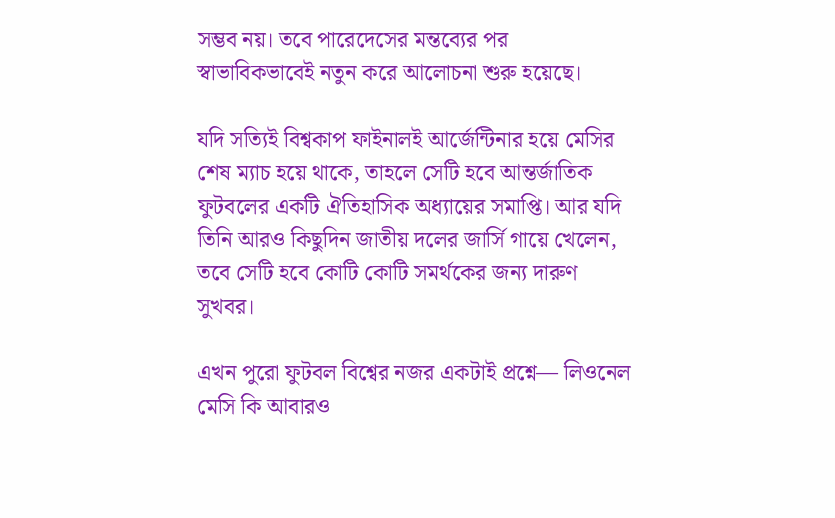সম্ভব নয়। তবে পারেদেসের মন্তব্যের পর স্বাভাবিকভাবেই নতুন করে আলোচনা শুরু হয়েছে।

যদি সত্যিই বিশ্বকাপ ফাইনালই আর্জেন্টিনার হয়ে মেসির শেষ ম্যাচ হয়ে থাকে, তাহলে সেটি হবে আন্তর্জাতিক ফুটবলের একটি ঐতিহাসিক অধ্যায়ের সমাপ্তি। আর যদি তিনি আরও কিছুদিন জাতীয় দলের জার্সি গায়ে খেলেন, তবে সেটি হবে কোটি কোটি সমর্থকের জন্য দারুণ সুখবর।

এখন পুরো ফুটবল বিশ্বের নজর একটাই প্রশ্নে— লিওনেল মেসি কি আবারও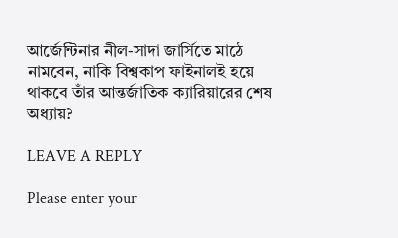আর্জেন্টিনার নীল-সাদা জার্সিতে মাঠে নামবেন, নাকি বিশ্বকাপ ফাইনালই হয়ে থাকবে তাঁর আন্তর্জাতিক ক্যারিয়ারের শেষ অধ্যায়?

LEAVE A REPLY

Please enter your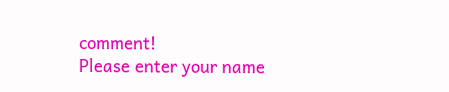comment!
Please enter your name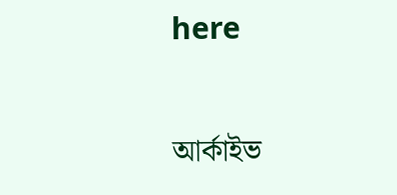here

আর্কাইভ